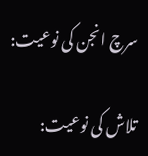سرچ انجن کی نوعیت:

تلاش کی نوعیت: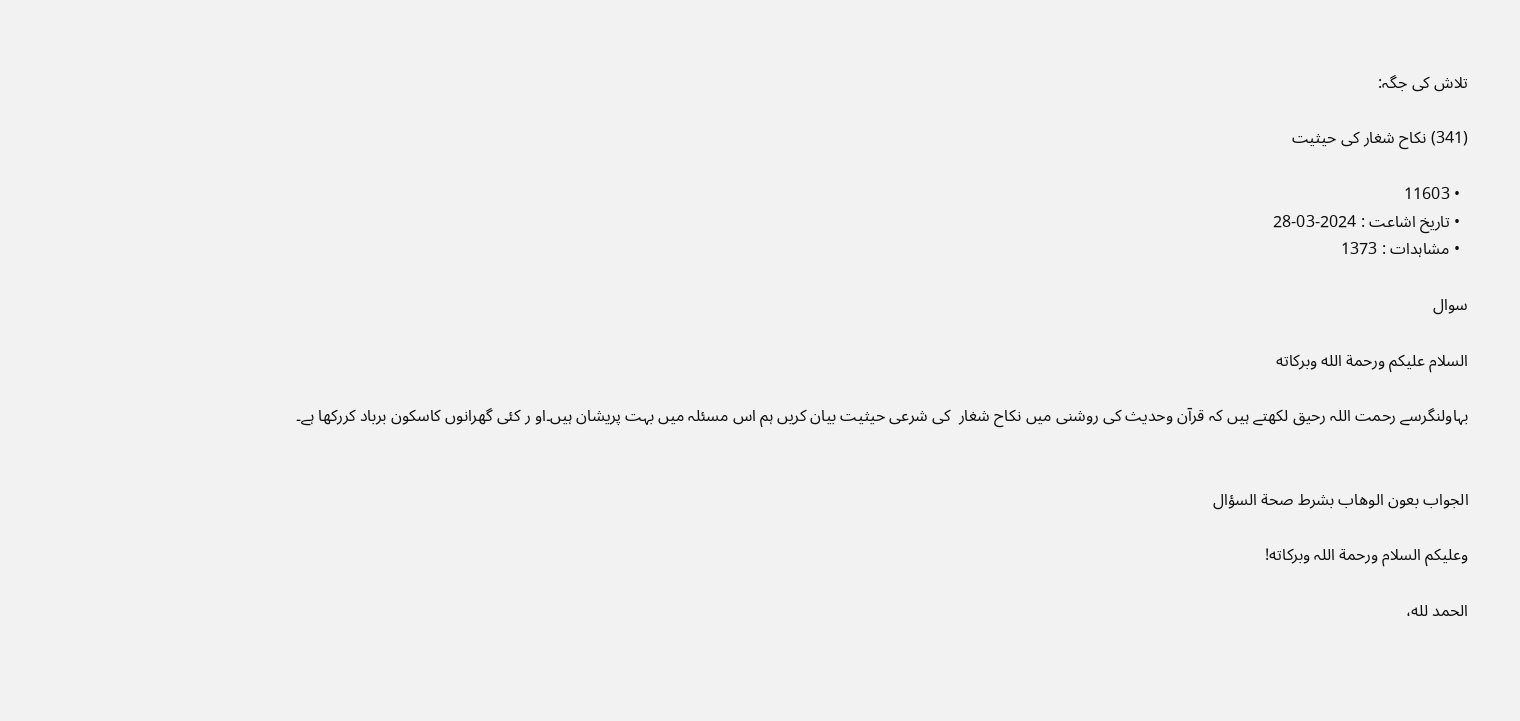تلاش کی جگہ:

(341) نکاح شغار کی حیثیت

  • 11603
  • تاریخ اشاعت : 2024-03-28
  • مشاہدات : 1373

سوال

السلام عليكم ورحمة الله وبركاته

بہاولنگرسے رحمت اللہ رحیق لکھتے ہیں کہ قرآن وحدیث کی روشنی میں نکاح شغار  کی شرعی حیثیت بیان کریں ہم اس مسئلہ میں بہت پریشان ہیں۔او ر کئی گھرانوں کاسکون برباد کررکھا ہے۔


الجواب بعون الوهاب بشرط صحة السؤال

وعلیکم السلام ورحمة اللہ وبرکاته!

الحمد لله،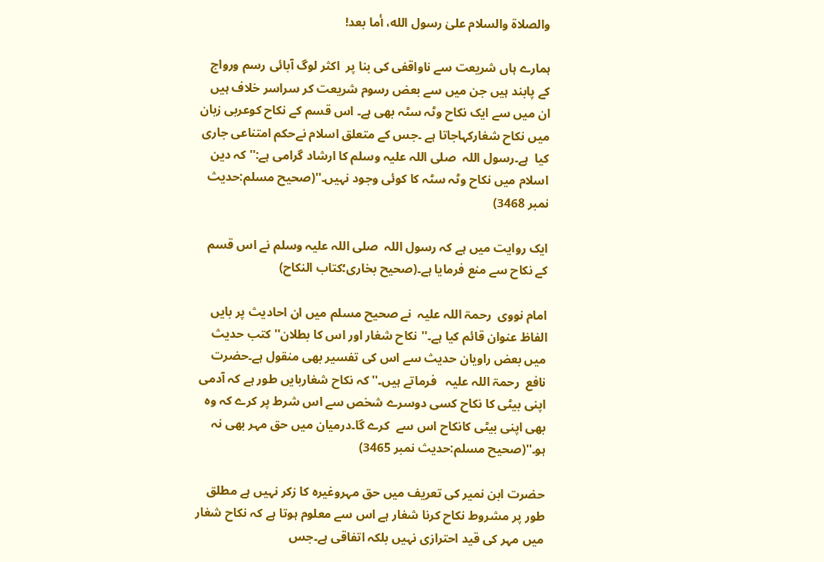والصلاة والسلام علىٰ رسول الله، أما بعد!

ہمارے ہاں شریعت سے ناواقفی کی بنا پر  اکثر لوگ آبائی رسم ورواج کے پابند ہیں جن میں سے بعض رسوم شریعت کر سراسر خلاف ہیں ان میں سے ایک نکاح وٹہ سٹہ بھی ہے۔ اس قسم کے نکاح کوعربی زبان میں نکاح شغارکہاجاتا ہے ۔جس کے متعلق اسلام نےحکم امتناعی جاری کیا  ہے۔رسول اللہ  صلی اللہ علیہ وسلم کا ارشاد گرامی ہے:'' کہ دین اسلام میں نکاح وٹہ سٹہ کا کوئی وجود نہیں۔''(صحیح مسلم:حدیث نمبر 3468)

ایک روایت میں ہے کہ رسول اللہ  صلی اللہ علیہ وسلم نے اس قسم کے نکاح سے منع فرمایا ہے۔(صحیح بخاری؛کتاب النکاح)

امام نووی  رحمۃ اللہ علیہ  نے صحیح مسلم میں ان احادیث پر بایں الفاظ عنوان قائم کیا ہے۔''نکاح شغار اور اس کا بطلان'' کتب حدیث میں بعض راویان حدیث سے اس کی تفسیر بھی منقول ہے۔حضرت نافع  رحمۃ اللہ علیہ   فرماتے ہیں۔'' کہ نکاح شغاربایں طور ہے کہ آدمی اپنی بیٹی کا نکاح کسی دوسرے شخص سے اس شرط پر کرے کہ وہ بھی اپنی بیٹی کانکاح اس سے  کرے گا۔درمیان میں حق مہر بھی نہ ہو۔''(صحیح مسلم:حدیث نمبر 3465)

حضرت ابن نمیر کی تعریف میں حق مہروغیرہ کا زکر نہیں ہے مطلق طور پر مشروط نکاح کرنا شغار ہے اس سے معلوم ہوتا ہے کہ نکاح شغار میں مہر کی قید احترازی نہیں بلکہ اتفاقی ہے۔جس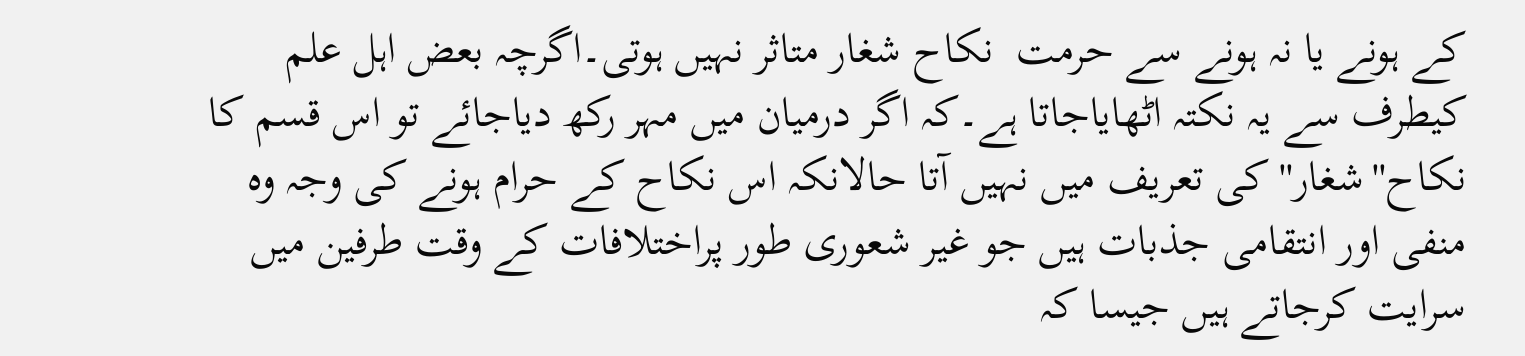کے ہونے یا نہ ہونے سے حرمت  نکاح شغار متاثر نہیں ہوتی۔اگرچہ بعض اہل علم کیطرف سے یہ نکتہ اٹھایاجاتا ہے۔کہ اگر درمیان میں مہر رکھ دیاجائے تو اس قسم کا نکاح''شغار''کی تعریف میں نہیں آتا حالانکہ اس نکاح کے حرام ہونے کی وجہ وہ منفی اور انتقامی جذبات ہیں جو غیر شعوری طور پراختلافات کے وقت طرفین میں سرایت کرجاتے ہیں جیسا کہ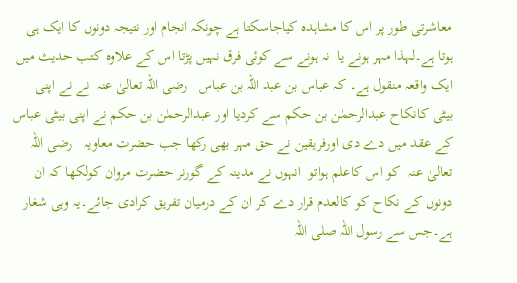معاشرتی طور پر اس کا مشاہدہ کیاجاسکتا ہے چونکہ انجام اور نتیجہ دونوں کا ایک ہی ہوتا ہے۔لہذا مہر ہونے یا  نہ ہونے سے کوئی فرق نہیں پڑتا اس کے علاوہ کتب حدیث میں ایک واقعہ منقول ہے۔ کہ عباس بن عبد اللہ بن عباس   رضی اللہ تعالیٰ عنہ  نے نے اپنی بیٹی کانکاح عبدالرحمٰن بن حکم سے کردیا اور عبدالرحمٰن بن حکم نے اپنی بیٹی عباس کے عقد میں دے دی اورفریقین نے حق مہر بھی رکھا جب حضرت معاویہ   رضی اللہ تعالیٰ عنہ  کو اس کاعلم ہواتو  انہوں نے مدینہ کے گورنر حضرت مروان کولکھا کہ ان دونوں کے نکاح کو کالعدم قرار دے کر ان کے درمیان تفریق کرادی جائے۔یہ وہی شغار ہے۔جس سے رسول اللہ صلی اللہ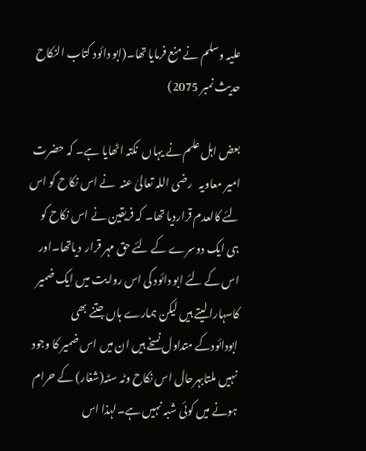علیہ وسلم نے منع فرمایا تھا۔(ابو دائود کتاب النکاح حدیث نمبر 2075)

بعض اہل علم نے یہاں  نکتہ اٹھایا ہے۔ کہ حضرت امیر معاویہ   رضی اللہ تعالیٰ عنہ  نے اس نکاح کو اس لئے کالعدم قراردیا تھا۔ کہ فریقین نے اس نکاح کو ہی ایک دوسرے کے لئے حق مہر قرار  دیاتھا۔اور اس کے لئے ابو دائود کی اس روایت میں ایک ضمیر کاسہارا لیتے ہیں لیکن ہمارے ہاں جتنے بھی ابودائودکے متداول نسخے ہیں ان میں اس ضمیر کا وجود نہیں ملتابہرحال اس نکاح وٹہ سٹہ(شغار) کے حرام ہونے میں کوئی شبہ نہیں ہے۔لہذا اس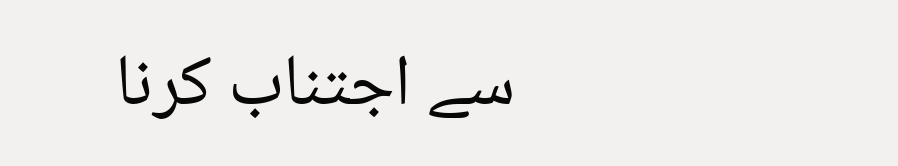سے اجتناب کرنا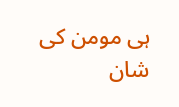ہی مومن کی شان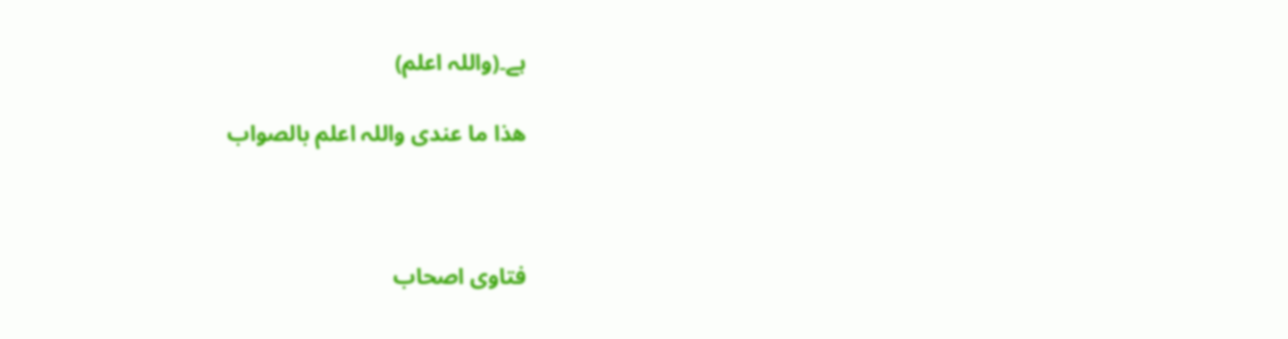ہے۔(واللہ اعلم)

ھذا ما عندی واللہ اعلم بالصواب



فتاوی اصحاب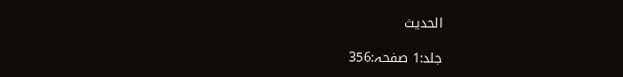الحدیث

جلد:1 صفحہ:356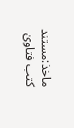ماخذ:مستند کتب فتاویٰ